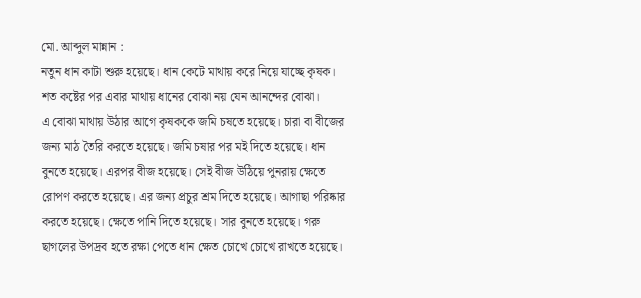মো. আব্দুল মান্নান :
নতুন ধান কাটা শুরু হয়েছে। ধান কেটে মাথায় করে নিয়ে যাচ্ছে কৃষক। শত কষ্টের পর এবার মাথায় ধানের বোঝা নয় যেন আনন্দের বোঝা।
এ বোঝা মাথায় উঠার আগে কৃষককে জমি চষতে হয়েছে। চারা বা বীজের জন্য মাঠ তৈরি করতে হয়েছে। জমি চষার পর মই দিতে হয়েছে। ধান বুনতে হয়েছে। এরপর বীজ হয়েছে। সেই বীজ উঠিয়ে পুনরায় ক্ষেতে রোপণ করতে হয়েছে। এর জন্য প্রচুর শ্রম দিতে হয়েছে। আগাছা পরিষ্কার করতে হয়েছে। ক্ষেতে পানি দিতে হয়েছে। সার বুনতে হয়েছে। গরু ছাগলের উপদ্রব হতে রক্ষা পেতে ধান ক্ষেত চোখে চোখে রাখতে হয়েছে।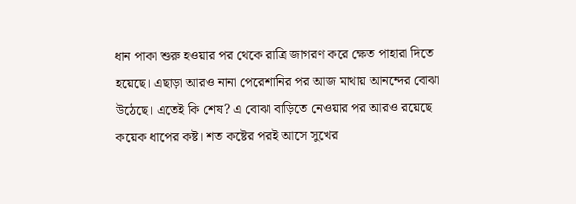ধান পাকা শুরু হওয়ার পর থেকে রাত্রি জাগরণ করে ক্ষেত পাহারা দিতে হয়েছে। এছাড়া আরও নানা পেরেশানির পর আজ মাথায় আনন্দের বোঝা উঠেছে। এতেই কি শেষ? এ বোঝা বাড়িতে নেওয়ার পর আরও রয়েছে কয়েক ধাপের কষ্ট। শত কষ্টের পরই আসে সুখের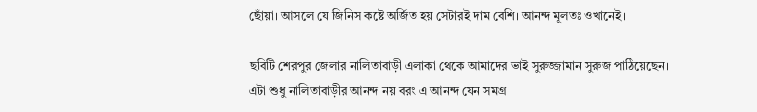ছোঁয়া। আসলে যে জিনিস কষ্টে অর্জিত হয় সেটারই দাম বেশি। আনন্দ মূলতঃ ওখানেই।

ছবিটি শেরপুর জেলার নালিতাবাড়ী এলাকা থেকে আমাদের ভাই সুরুজ্জামান সুরুজ পাঠিয়েছেন। এটা শুধু নালিতাবাড়ীর আনন্দ নয় বরং এ আনন্দ যেন সমগ্র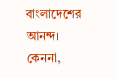বাংলাদেশের আনন্দ। কেননা,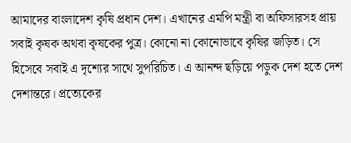আমাদের বাংলাদেশ কৃষি প্রধান দেশ। এখানের এমপি মন্ত্রী বা অফিসারসহ প্রায় সবাই কৃষক অথবা কৃষকের পুত্র। কোনো না কোনোভাবে কৃষির জড়িত। সে হিসেবে সবাই এ দৃশ্যের সাথে সুপরিচিত। এ আনন্দ ছড়িয়ে পড়ুক দেশ হতে দেশ দেশান্তরে। প্রত্যেকের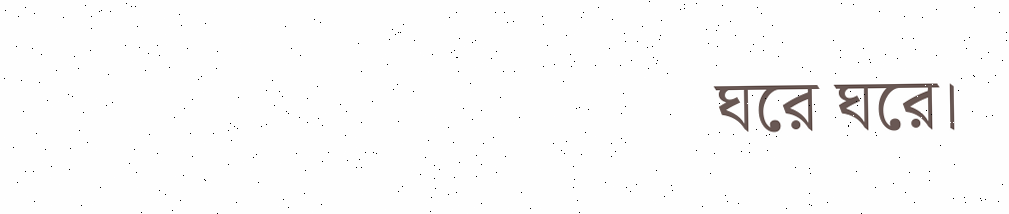ঘরে ঘরে।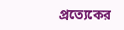প্রত্যেকের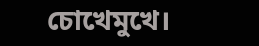চোখেমুখে।